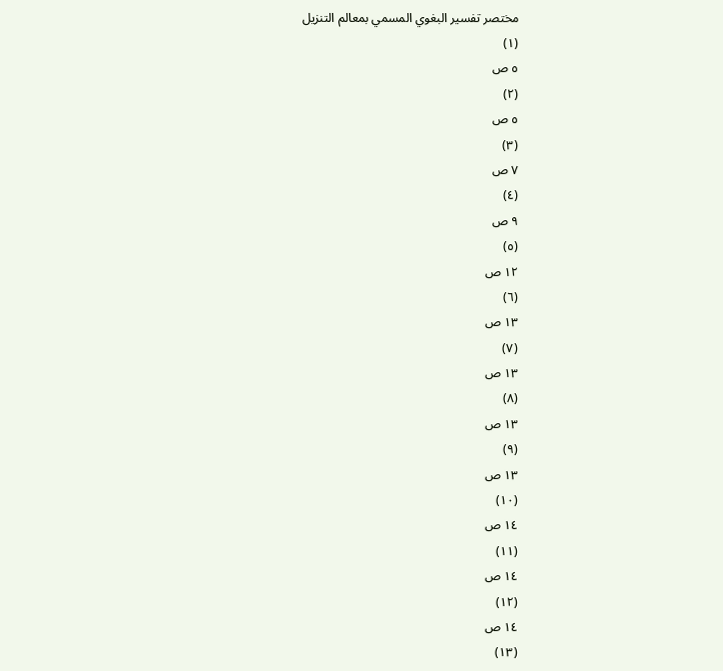مختصر تفسير البغوي المسمي بمعالم التنزيل
(١)
٥ ص
(٢)
٥ ص
(٣)
٧ ص
(٤)
٩ ص
(٥)
١٢ ص
(٦)
١٣ ص
(٧)
١٣ ص
(٨)
١٣ ص
(٩)
١٣ ص
(١٠)
١٤ ص
(١١)
١٤ ص
(١٢)
١٤ ص
(١٣)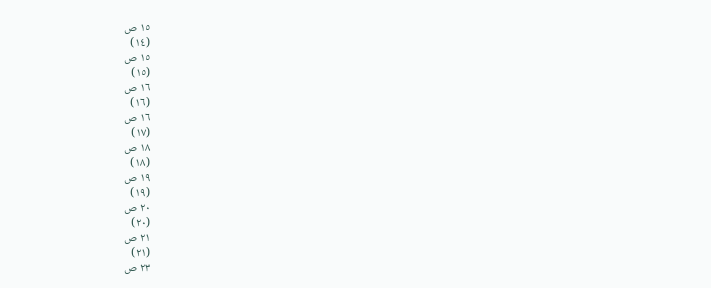١٥ ص
(١٤)
١٥ ص
(١٥)
١٦ ص
(١٦)
١٦ ص
(١٧)
١٨ ص
(١٨)
١٩ ص
(١٩)
٢٠ ص
(٢٠)
٢١ ص
(٢١)
٢٣ ص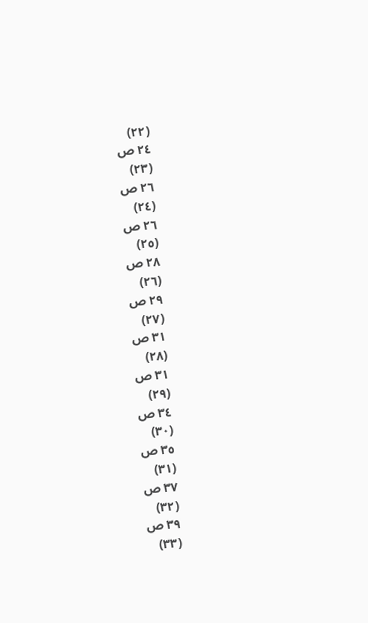(٢٢)
٢٤ ص
(٢٣)
٢٦ ص
(٢٤)
٢٦ ص
(٢٥)
٢٨ ص
(٢٦)
٢٩ ص
(٢٧)
٣١ ص
(٢٨)
٣١ ص
(٢٩)
٣٤ ص
(٣٠)
٣٥ ص
(٣١)
٣٧ ص
(٣٢)
٣٩ ص
(٣٣)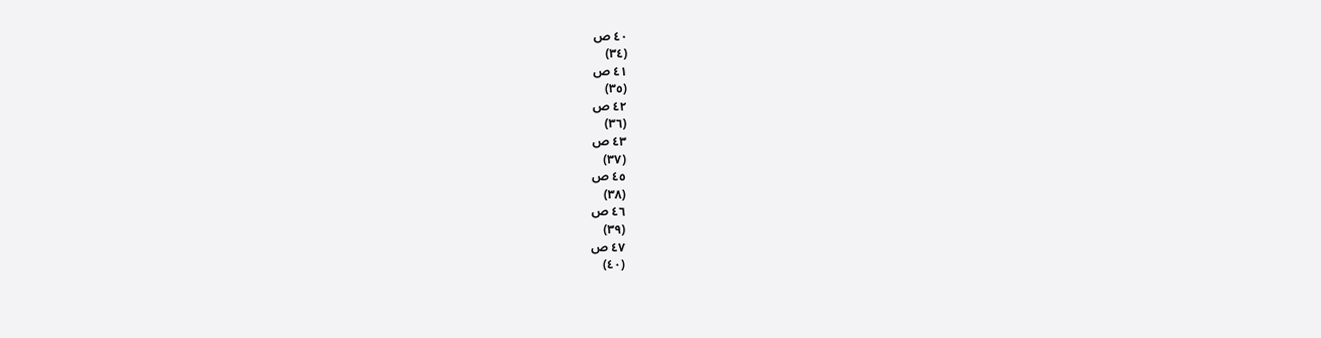٤٠ ص
(٣٤)
٤١ ص
(٣٥)
٤٢ ص
(٣٦)
٤٣ ص
(٣٧)
٤٥ ص
(٣٨)
٤٦ ص
(٣٩)
٤٧ ص
(٤٠)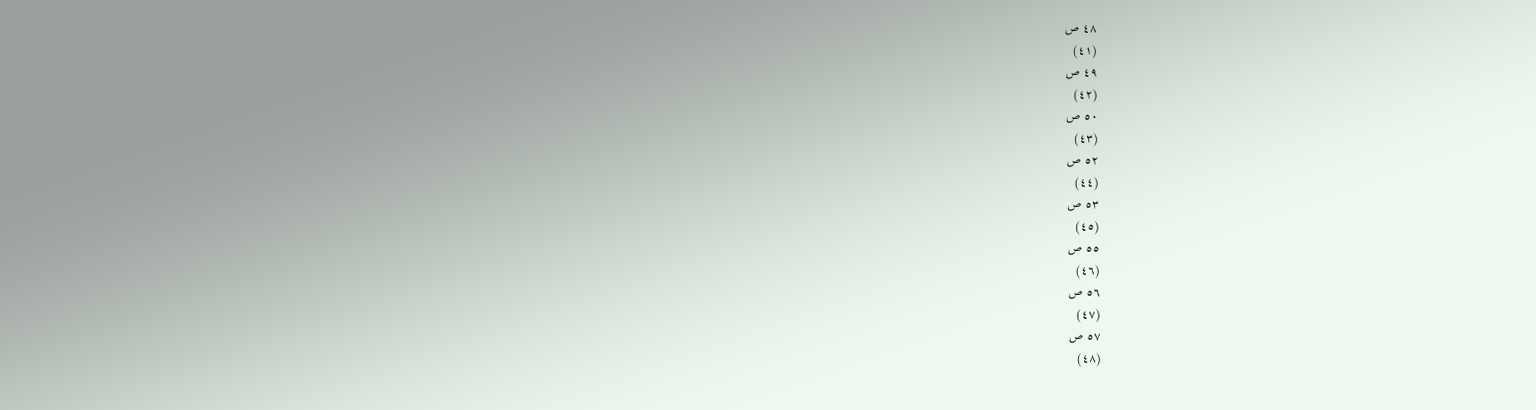٤٨ ص
(٤١)
٤٩ ص
(٤٢)
٥٠ ص
(٤٣)
٥٢ ص
(٤٤)
٥٣ ص
(٤٥)
٥٥ ص
(٤٦)
٥٦ ص
(٤٧)
٥٧ ص
(٤٨)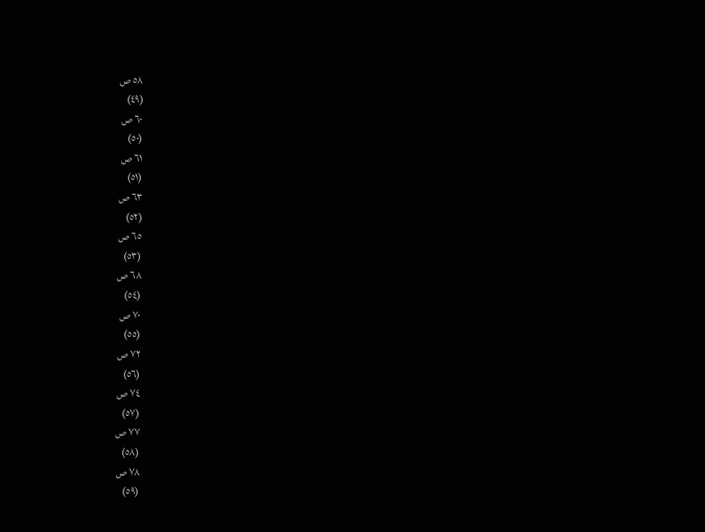٥٨ ص
(٤٩)
٦٠ ص
(٥٠)
٦١ ص
(٥١)
٦٣ ص
(٥٢)
٦٥ ص
(٥٣)
٦٨ ص
(٥٤)
٧٠ ص
(٥٥)
٧٢ ص
(٥٦)
٧٤ ص
(٥٧)
٧٧ ص
(٥٨)
٧٨ ص
(٥٩)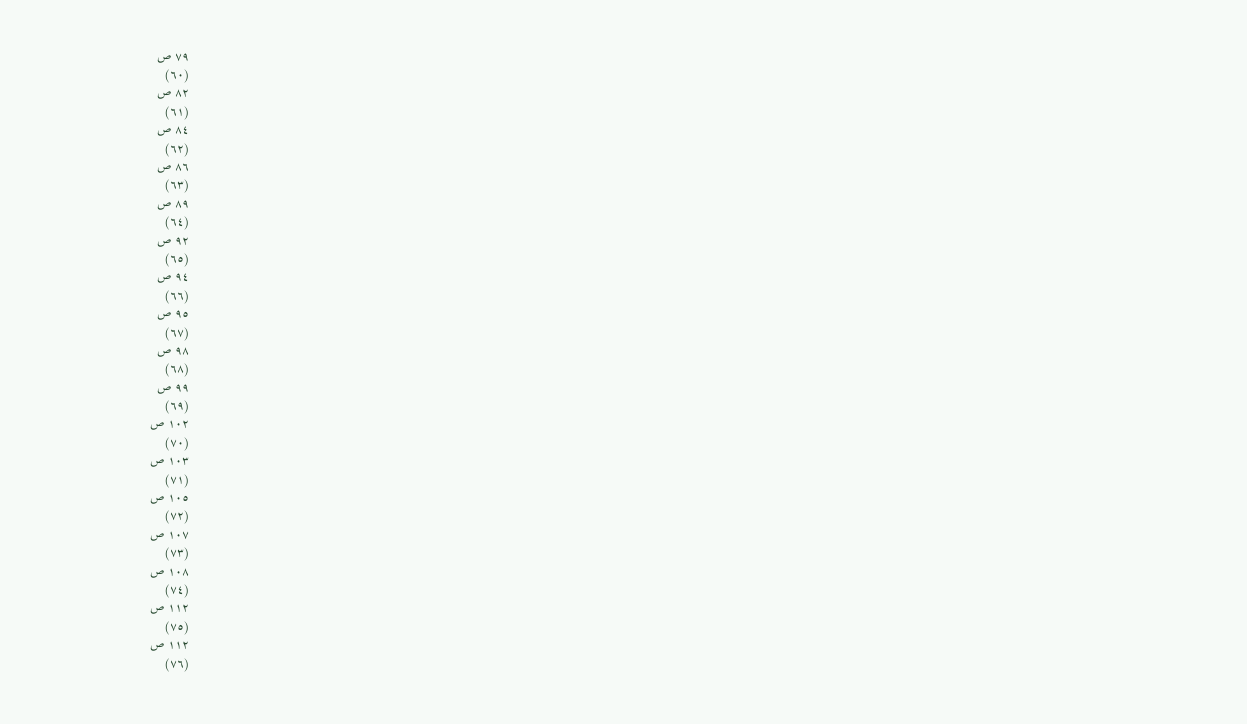٧٩ ص
(٦٠)
٨٢ ص
(٦١)
٨٤ ص
(٦٢)
٨٦ ص
(٦٣)
٨٩ ص
(٦٤)
٩٢ ص
(٦٥)
٩٤ ص
(٦٦)
٩٥ ص
(٦٧)
٩٨ ص
(٦٨)
٩٩ ص
(٦٩)
١٠٢ ص
(٧٠)
١٠٣ ص
(٧١)
١٠٥ ص
(٧٢)
١٠٧ ص
(٧٣)
١٠٨ ص
(٧٤)
١١٢ ص
(٧٥)
١١٢ ص
(٧٦)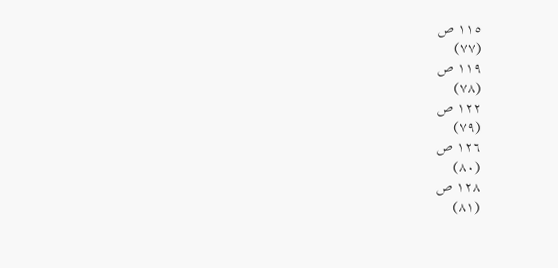١١٥ ص
(٧٧)
١١٩ ص
(٧٨)
١٢٢ ص
(٧٩)
١٢٦ ص
(٨٠)
١٢٨ ص
(٨١)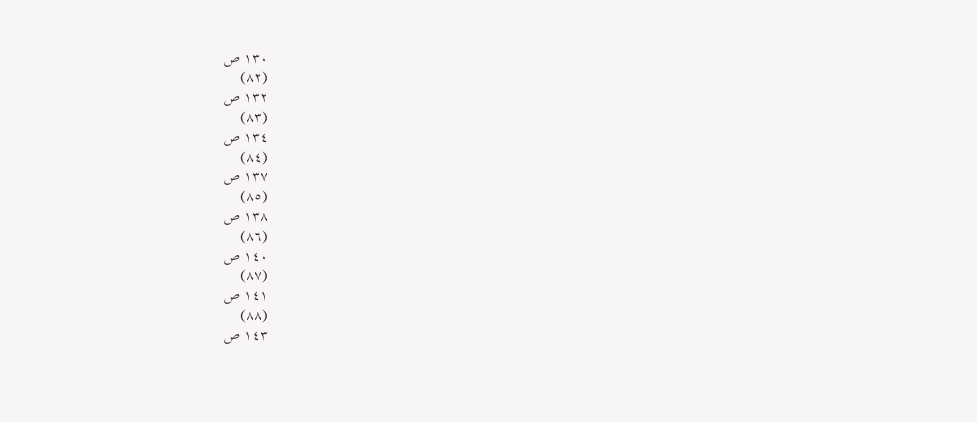١٣٠ ص
(٨٢)
١٣٢ ص
(٨٣)
١٣٤ ص
(٨٤)
١٣٧ ص
(٨٥)
١٣٨ ص
(٨٦)
١٤٠ ص
(٨٧)
١٤١ ص
(٨٨)
١٤٣ ص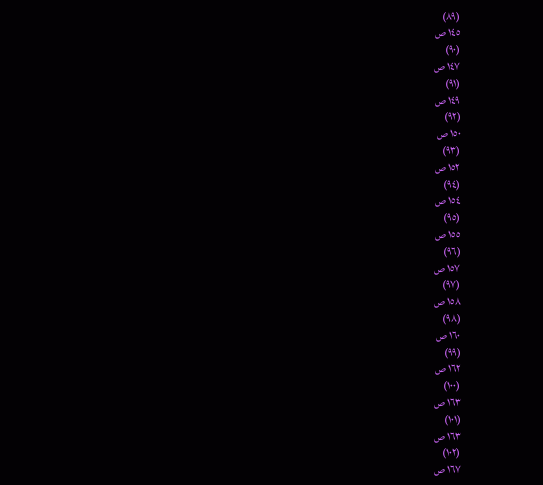(٨٩)
١٤٥ ص
(٩٠)
١٤٧ ص
(٩١)
١٤٩ ص
(٩٢)
١٥٠ ص
(٩٣)
١٥٢ ص
(٩٤)
١٥٤ ص
(٩٥)
١٥٥ ص
(٩٦)
١٥٧ ص
(٩٧)
١٥٨ ص
(٩٨)
١٦٠ ص
(٩٩)
١٦٢ ص
(١٠٠)
١٦٣ ص
(١٠١)
١٦٣ ص
(١٠٢)
١٦٧ ص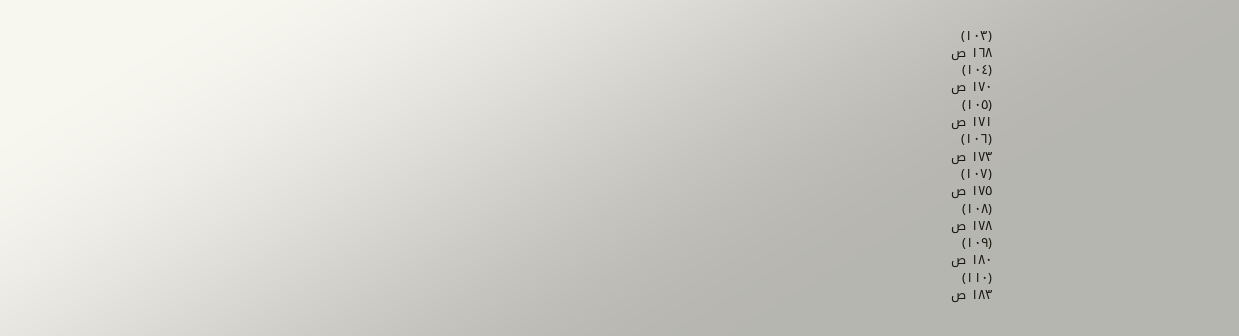(١٠٣)
١٦٨ ص
(١٠٤)
١٧٠ ص
(١٠٥)
١٧١ ص
(١٠٦)
١٧٣ ص
(١٠٧)
١٧٥ ص
(١٠٨)
١٧٨ ص
(١٠٩)
١٨٠ ص
(١١٠)
١٨٣ ص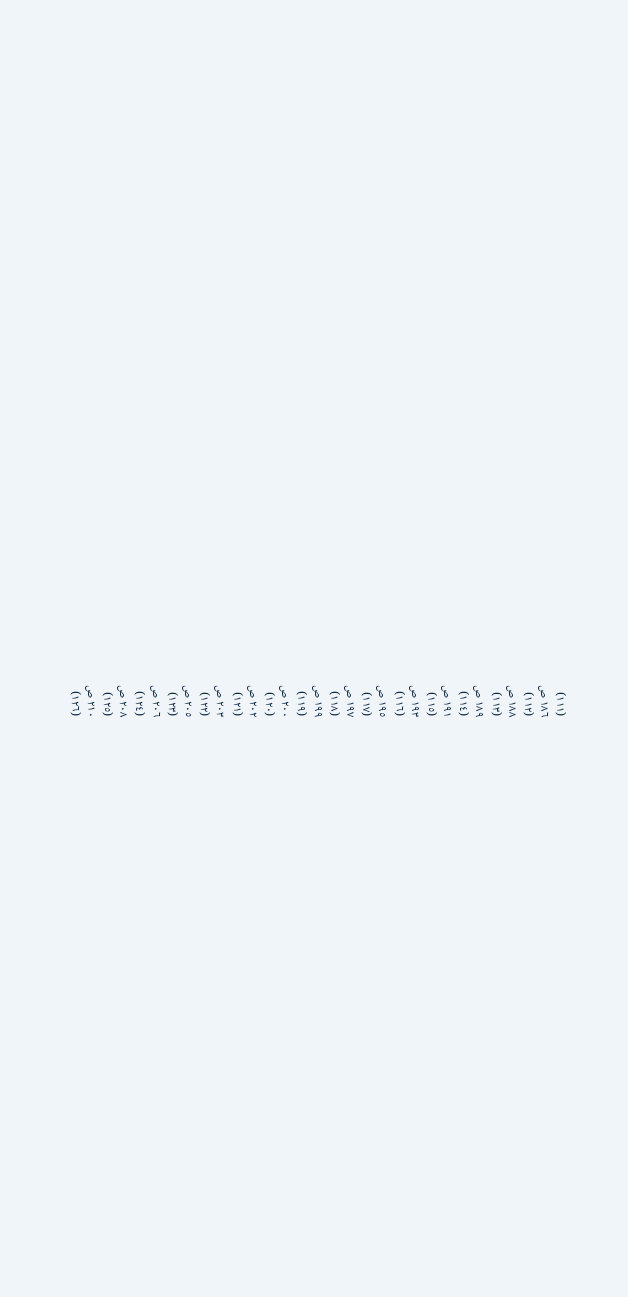(١١١)
١٨٦ ص
(١١٢)
١٨٨ ص
(١١٣)
١٨٩ ص
(١١٤)
١٩١ ص
(١١٥)
١٩٣ ص
(١١٦)
١٩٥ ص
(١١٧)
١٩٧ ص
(١١٨)
١٩٩ ص
(١١٩)
٢٠٠ ص
(١٢٠)
٢٠٢ ص
(١٢١)
٢٠٣ ص
(١٢٢)
٢٠٥ ص
(١٢٣)
٢٠٦ ص
(١٢٤)
٢٠٨ ص
(١٢٥)
٢١٠ ص
(١٢٦)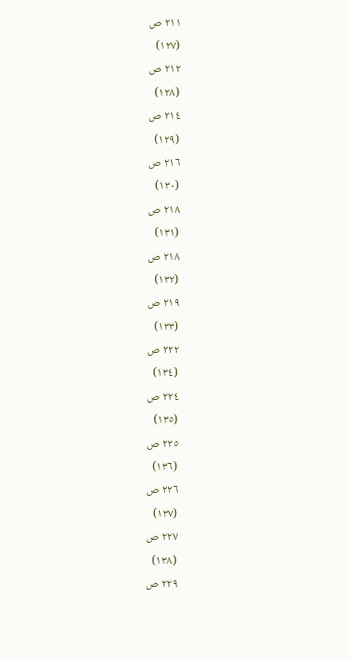٢١١ ص
(١٢٧)
٢١٢ ص
(١٢٨)
٢١٤ ص
(١٢٩)
٢١٦ ص
(١٣٠)
٢١٨ ص
(١٣١)
٢١٨ ص
(١٣٢)
٢١٩ ص
(١٣٣)
٢٢٢ ص
(١٣٤)
٢٢٤ ص
(١٣٥)
٢٢٥ ص
(١٣٦)
٢٢٦ ص
(١٣٧)
٢٢٧ ص
(١٣٨)
٢٢٩ ص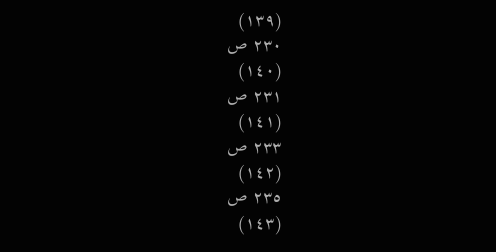(١٣٩)
٢٣٠ ص
(١٤٠)
٢٣١ ص
(١٤١)
٢٣٣ ص
(١٤٢)
٢٣٥ ص
(١٤٣)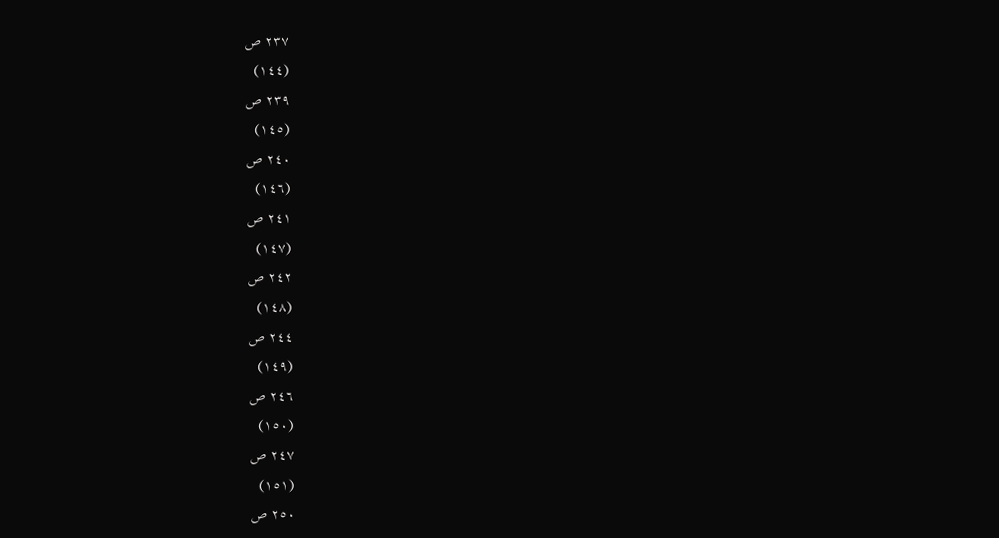٢٣٧ ص
(١٤٤)
٢٣٩ ص
(١٤٥)
٢٤٠ ص
(١٤٦)
٢٤١ ص
(١٤٧)
٢٤٢ ص
(١٤٨)
٢٤٤ ص
(١٤٩)
٢٤٦ ص
(١٥٠)
٢٤٧ ص
(١٥١)
٢٥٠ ص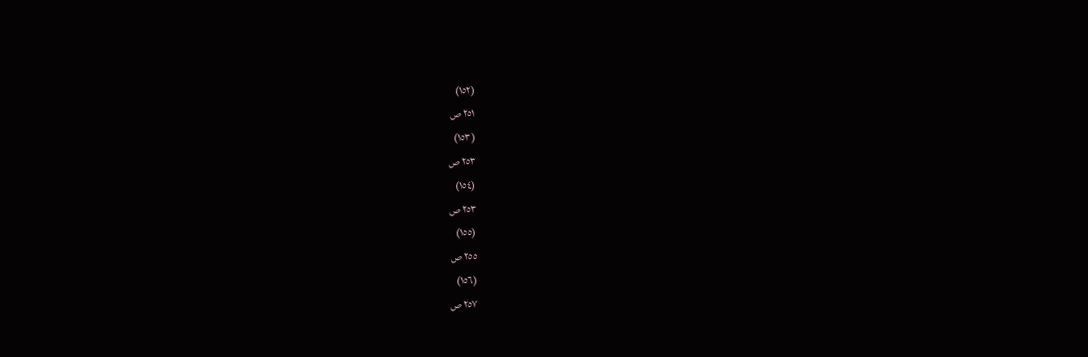(١٥٢)
٢٥١ ص
(١٥٣)
٢٥٣ ص
(١٥٤)
٢٥٣ ص
(١٥٥)
٢٥٥ ص
(١٥٦)
٢٥٧ ص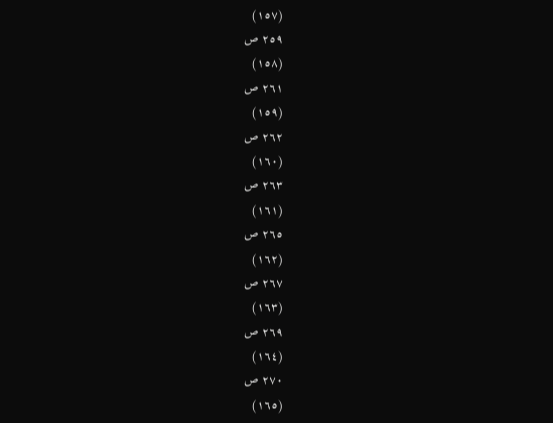(١٥٧)
٢٥٩ ص
(١٥٨)
٢٦١ ص
(١٥٩)
٢٦٢ ص
(١٦٠)
٢٦٣ ص
(١٦١)
٢٦٥ ص
(١٦٢)
٢٦٧ ص
(١٦٣)
٢٦٩ ص
(١٦٤)
٢٧٠ ص
(١٦٥)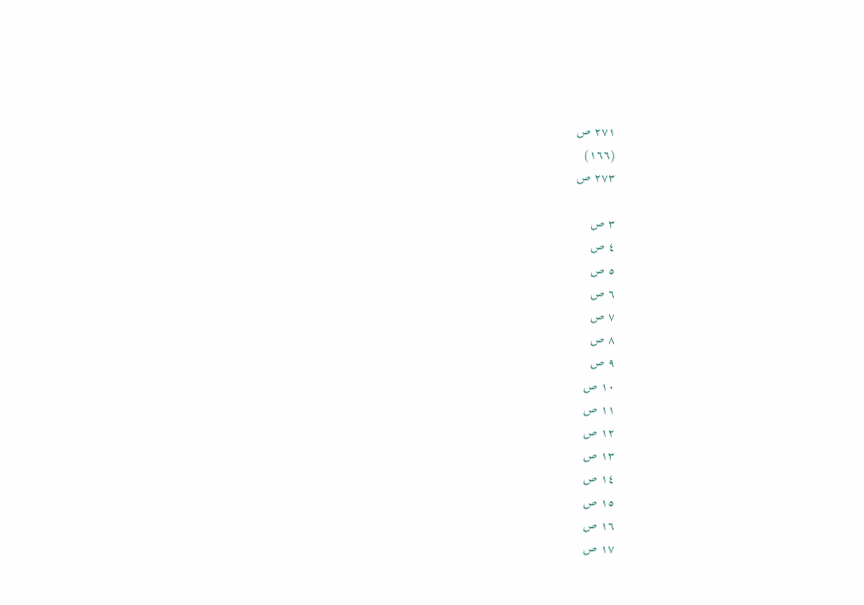٢٧١ ص
(١٦٦)
٢٧٣ ص

٣ ص
٤ ص
٥ ص
٦ ص
٧ ص
٨ ص
٩ ص
١٠ ص
١١ ص
١٢ ص
١٣ ص
١٤ ص
١٥ ص
١٦ ص
١٧ ص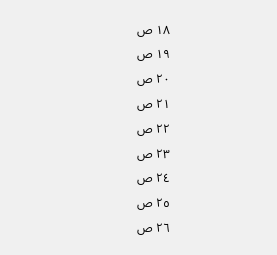١٨ ص
١٩ ص
٢٠ ص
٢١ ص
٢٢ ص
٢٣ ص
٢٤ ص
٢٥ ص
٢٦ ص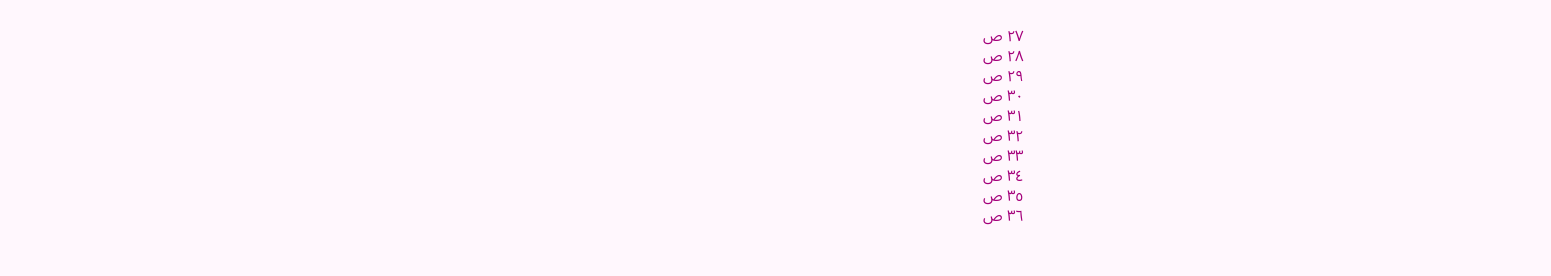٢٧ ص
٢٨ ص
٢٩ ص
٣٠ ص
٣١ ص
٣٢ ص
٣٣ ص
٣٤ ص
٣٥ ص
٣٦ ص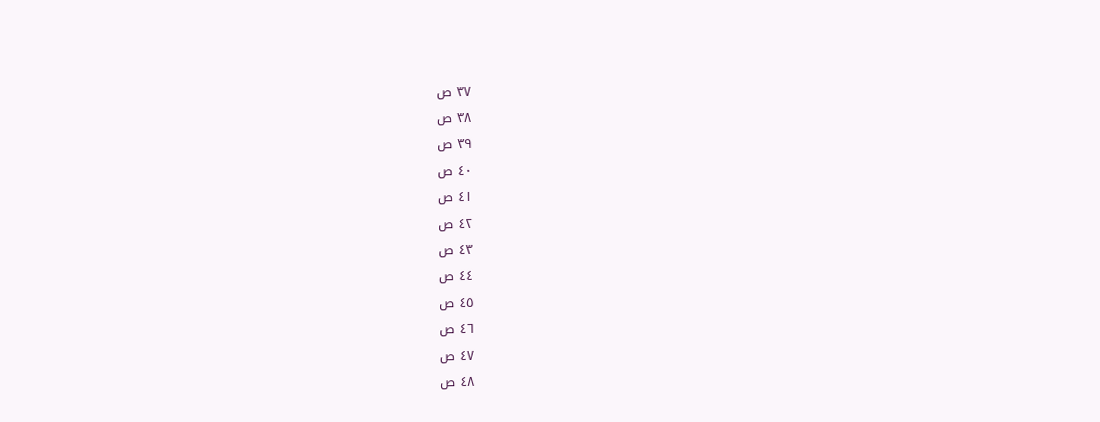٣٧ ص
٣٨ ص
٣٩ ص
٤٠ ص
٤١ ص
٤٢ ص
٤٣ ص
٤٤ ص
٤٥ ص
٤٦ ص
٤٧ ص
٤٨ ص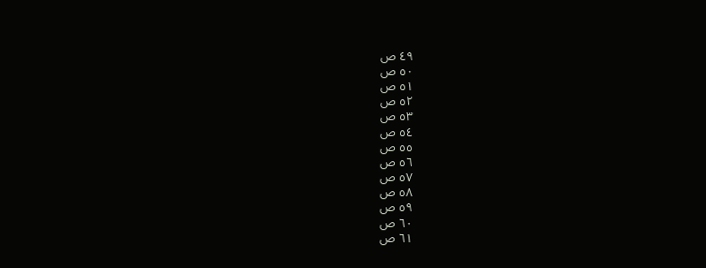٤٩ ص
٥٠ ص
٥١ ص
٥٢ ص
٥٣ ص
٥٤ ص
٥٥ ص
٥٦ ص
٥٧ ص
٥٨ ص
٥٩ ص
٦٠ ص
٦١ ص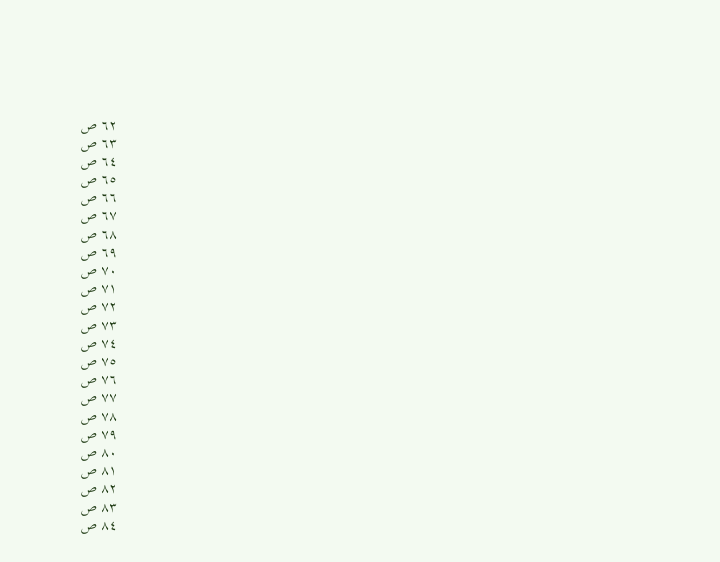٦٢ ص
٦٣ ص
٦٤ ص
٦٥ ص
٦٦ ص
٦٧ ص
٦٨ ص
٦٩ ص
٧٠ ص
٧١ ص
٧٢ ص
٧٣ ص
٧٤ ص
٧٥ ص
٧٦ ص
٧٧ ص
٧٨ ص
٧٩ ص
٨٠ ص
٨١ ص
٨٢ ص
٨٣ ص
٨٤ ص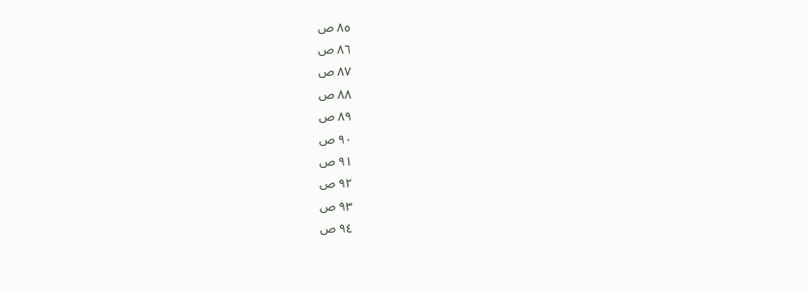٨٥ ص
٨٦ ص
٨٧ ص
٨٨ ص
٨٩ ص
٩٠ ص
٩١ ص
٩٢ ص
٩٣ ص
٩٤ ص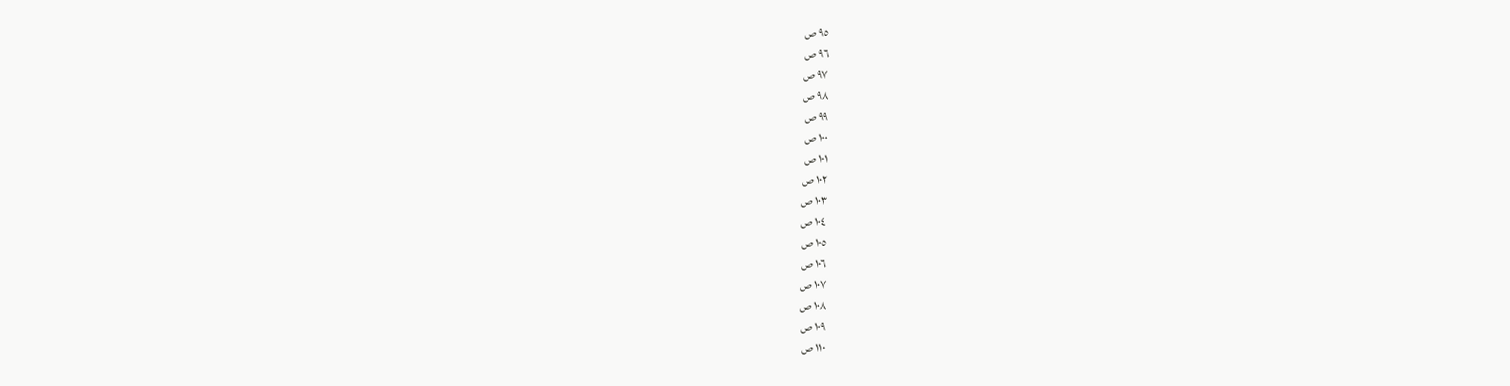٩٥ ص
٩٦ ص
٩٧ ص
٩٨ ص
٩٩ ص
١٠٠ ص
١٠١ ص
١٠٢ ص
١٠٣ ص
١٠٤ ص
١٠٥ ص
١٠٦ ص
١٠٧ ص
١٠٨ ص
١٠٩ ص
١١٠ ص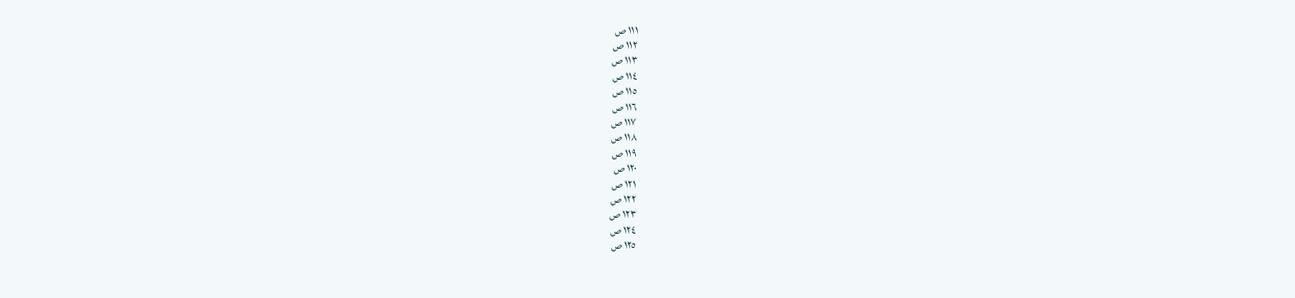١١١ ص
١١٢ ص
١١٣ ص
١١٤ ص
١١٥ ص
١١٦ ص
١١٧ ص
١١٨ ص
١١٩ ص
١٢٠ ص
١٢١ ص
١٢٢ ص
١٢٣ ص
١٢٤ ص
١٢٥ ص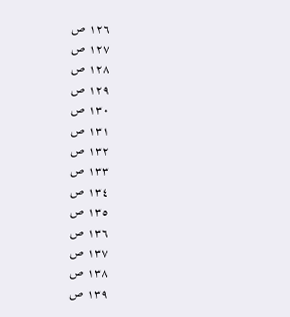١٢٦ ص
١٢٧ ص
١٢٨ ص
١٢٩ ص
١٣٠ ص
١٣١ ص
١٣٢ ص
١٣٣ ص
١٣٤ ص
١٣٥ ص
١٣٦ ص
١٣٧ ص
١٣٨ ص
١٣٩ ص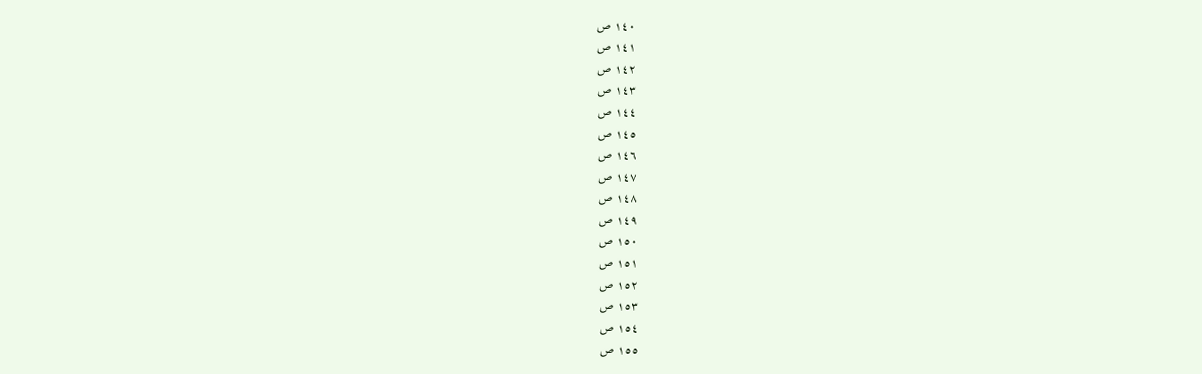١٤٠ ص
١٤١ ص
١٤٢ ص
١٤٣ ص
١٤٤ ص
١٤٥ ص
١٤٦ ص
١٤٧ ص
١٤٨ ص
١٤٩ ص
١٥٠ ص
١٥١ ص
١٥٢ ص
١٥٣ ص
١٥٤ ص
١٥٥ ص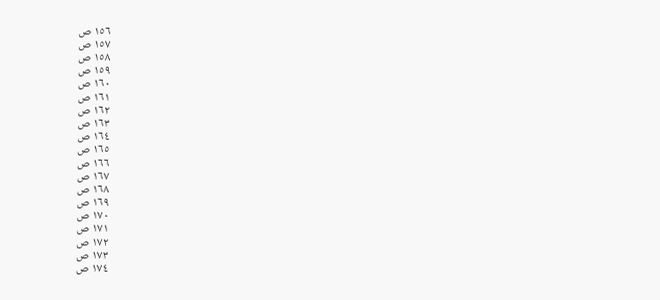١٥٦ ص
١٥٧ ص
١٥٨ ص
١٥٩ ص
١٦٠ ص
١٦١ ص
١٦٢ ص
١٦٣ ص
١٦٤ ص
١٦٥ ص
١٦٦ ص
١٦٧ ص
١٦٨ ص
١٦٩ ص
١٧٠ ص
١٧١ ص
١٧٢ ص
١٧٣ ص
١٧٤ ص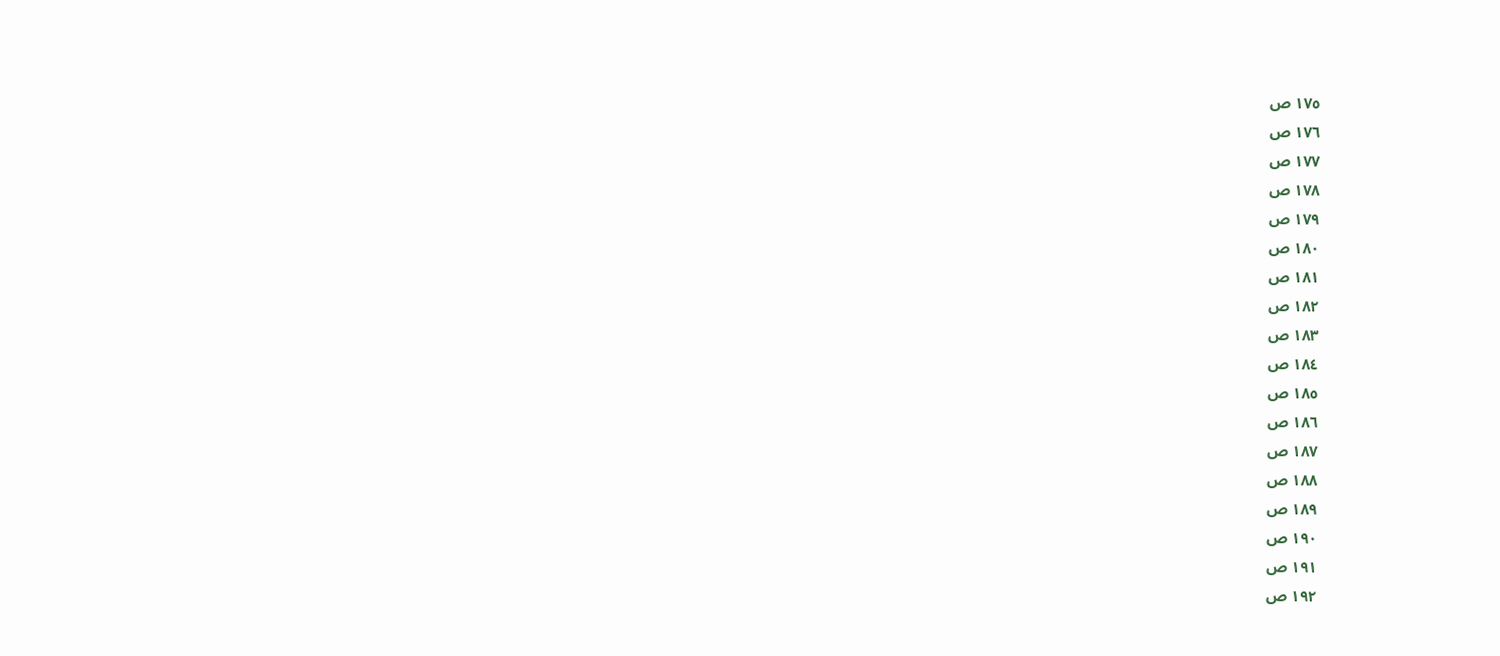١٧٥ ص
١٧٦ ص
١٧٧ ص
١٧٨ ص
١٧٩ ص
١٨٠ ص
١٨١ ص
١٨٢ ص
١٨٣ ص
١٨٤ ص
١٨٥ ص
١٨٦ ص
١٨٧ ص
١٨٨ ص
١٨٩ ص
١٩٠ ص
١٩١ ص
١٩٢ ص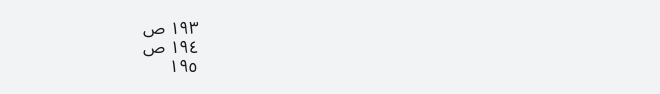١٩٣ ص
١٩٤ ص
١٩٥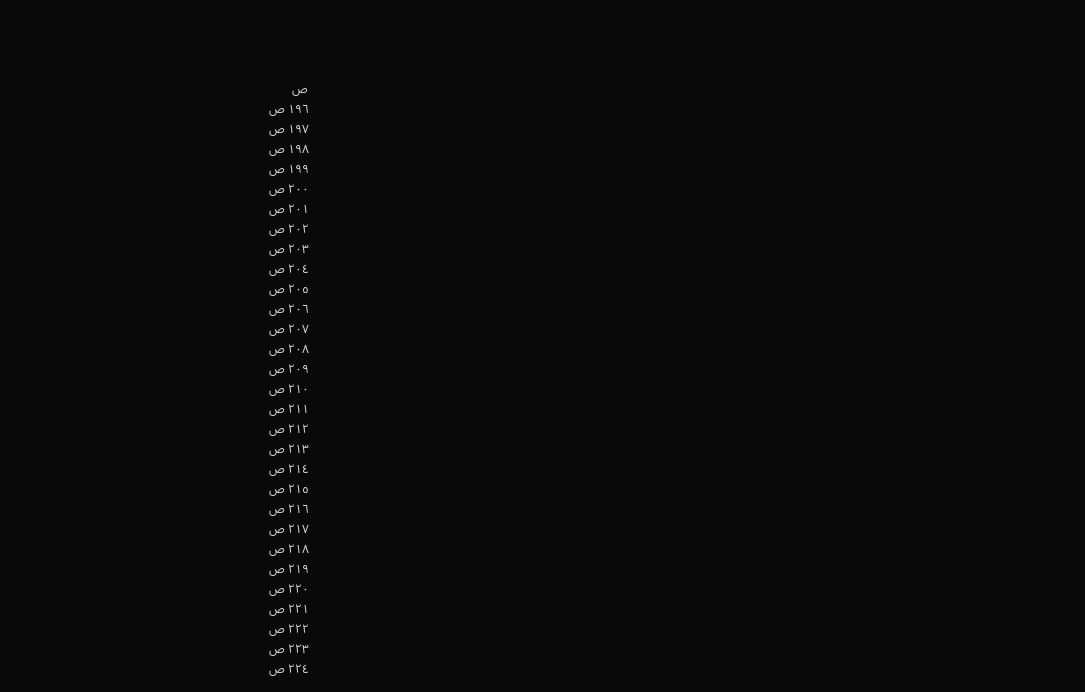ص
١٩٦ ص
١٩٧ ص
١٩٨ ص
١٩٩ ص
٢٠٠ ص
٢٠١ ص
٢٠٢ ص
٢٠٣ ص
٢٠٤ ص
٢٠٥ ص
٢٠٦ ص
٢٠٧ ص
٢٠٨ ص
٢٠٩ ص
٢١٠ ص
٢١١ ص
٢١٢ ص
٢١٣ ص
٢١٤ ص
٢١٥ ص
٢١٦ ص
٢١٧ ص
٢١٨ ص
٢١٩ ص
٢٢٠ ص
٢٢١ ص
٢٢٢ ص
٢٢٣ ص
٢٢٤ ص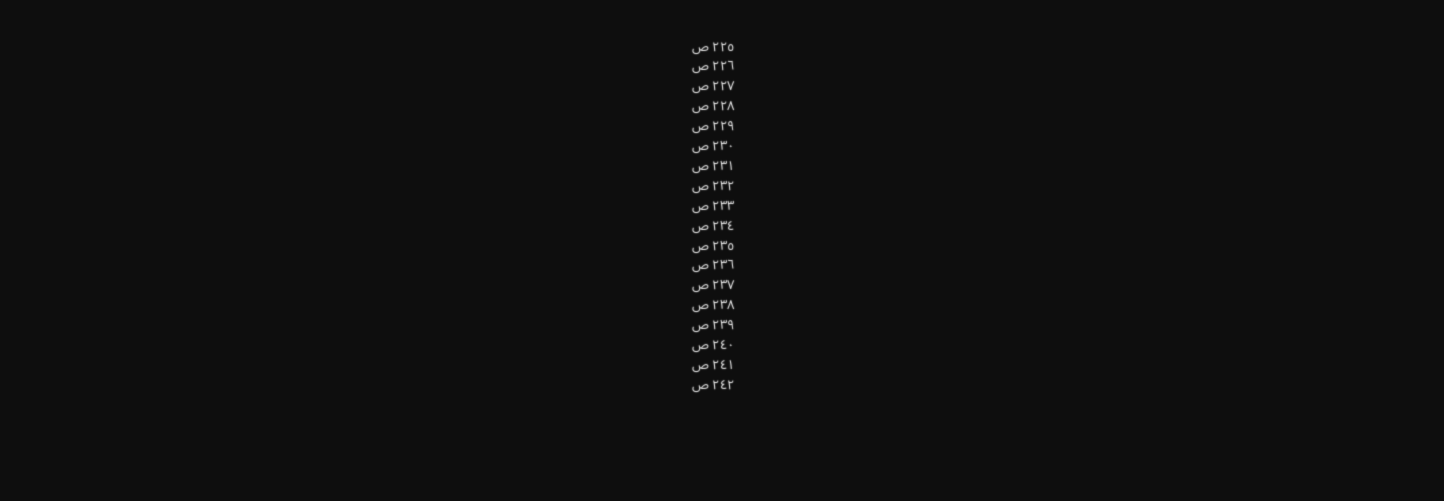٢٢٥ ص
٢٢٦ ص
٢٢٧ ص
٢٢٨ ص
٢٢٩ ص
٢٣٠ ص
٢٣١ ص
٢٣٢ ص
٢٣٣ ص
٢٣٤ ص
٢٣٥ ص
٢٣٦ ص
٢٣٧ ص
٢٣٨ ص
٢٣٩ ص
٢٤٠ ص
٢٤١ ص
٢٤٢ ص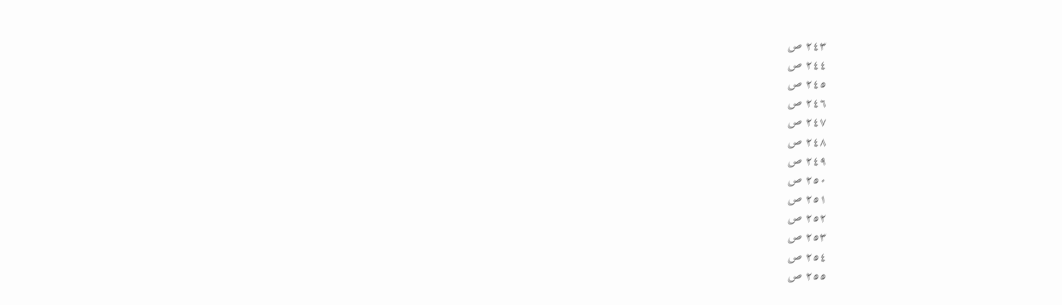٢٤٣ ص
٢٤٤ ص
٢٤٥ ص
٢٤٦ ص
٢٤٧ ص
٢٤٨ ص
٢٤٩ ص
٢٥٠ ص
٢٥١ ص
٢٥٢ ص
٢٥٣ ص
٢٥٤ ص
٢٥٥ ص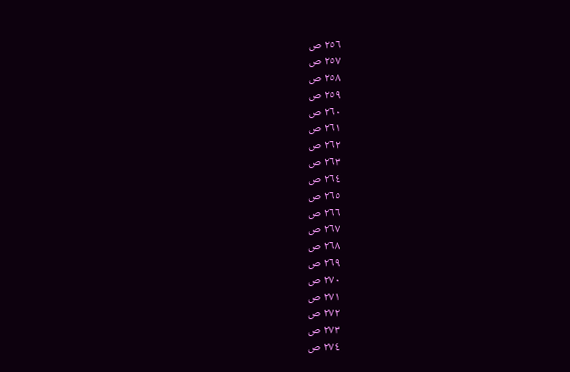٢٥٦ ص
٢٥٧ ص
٢٥٨ ص
٢٥٩ ص
٢٦٠ ص
٢٦١ ص
٢٦٢ ص
٢٦٣ ص
٢٦٤ ص
٢٦٥ ص
٢٦٦ ص
٢٦٧ ص
٢٦٨ ص
٢٦٩ ص
٢٧٠ ص
٢٧١ ص
٢٧٢ ص
٢٧٣ ص
٢٧٤ ص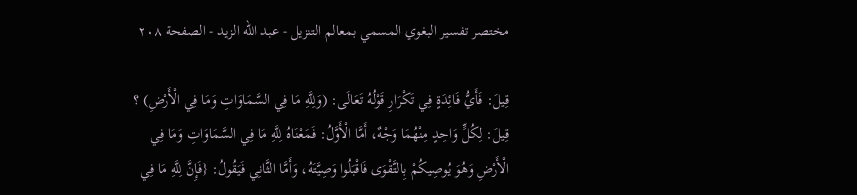مختصر تفسير البغوي المسمي بمعالم التنزيل - عبد الله الزيد - الصفحة ٢٠٨

قِيلَ: فَأَيُّ فَائِدَةٍ فِي تَكْرَارِ قَوْلُهُ تَعَالَى: (وَلِلَّهِ مَا فِي السَّمَاوَاتِ وَمَا فِي الْأَرْضِ) ؟ قِيلَ: لِكُلٍّ وَاحِدٍ مِنْهُمَا وَجْهٌ، أَمَّا الْأَوَّلُ: فَمَعْنَاهُ لِلَّهِ مَا فِي السَّمَاوَاتِ وَمَا فِي الْأَرْضِ وَهُوَ يُوصِيكُمْ بِالتَّقْوَى فَاقْبَلُوا وَصِيَّتَهُ، وَأَمَّا الثَّانِي فَيَقُولُ: {فَإِنَّ لِلَّهِ مَا فِي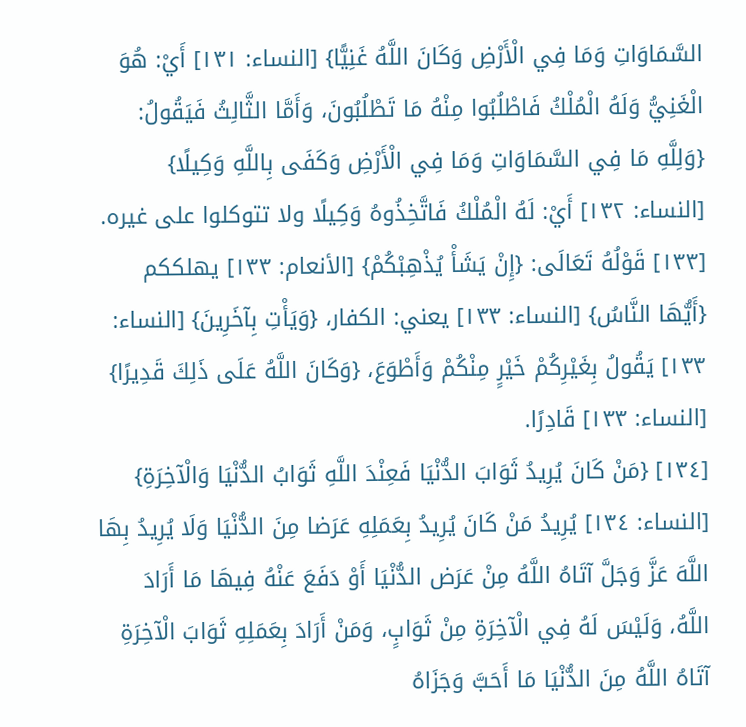السَّمَاوَاتِ وَمَا فِي الْأَرْضِ وَكَانَ اللَّهُ غَنِيًّا} [النساء: ١٣١] أَيْ: هُوَ الْغَنِيُّ وَلَهُ الْمُلْكُ فَاطْلُبُوا مِنْهُ مَا تَطْلُبُونَ، وَأَمَّا الثَّالِثُ فَيَقُولُ: {وَلِلَّهِ مَا فِي السَّمَاوَاتِ وَمَا فِي الْأَرْضِ وَكَفَى بِاللَّهِ وَكِيلًا} [النساء: ١٣٢] أَيْ: لَهُ الْمُلْكُ فَاتَّخِذُوهُ وَكِيلًا ولا تتوكلوا على غيره.
[١٣٣] قَوْلُهُ تَعَالَى: {إِنْ يَشَأْ يُذْهِبْكُمْ} [الأنعام: ١٣٣] يهلككم {أَيُّهَا النَّاسُ} [النساء: ١٣٣] يعني: الكفار، {وَيَأْتِ بِآخَرِينَ} [النساء: ١٣٣] يَقُولُ بِغَيْرِكُمْ خَيْرٍ مِنْكُمْ وَأَطْوَعَ، {وَكَانَ اللَّهُ عَلَى ذَلِكَ قَدِيرًا} [النساء: ١٣٣] قَادِرًا.
[١٣٤] {مَنْ كَانَ يُرِيدُ ثَوَابَ الدُّنْيَا فَعِنْدَ اللَّهِ ثَوَابُ الدُّنْيَا وَالْآخِرَةِ} [النساء: ١٣٤] يُرِيدُ مَنْ كَانَ يُرِيدُ بِعَمَلِهِ عَرَضا مِنَ الدُّنْيَا وَلَا يُرِيدُ بِهَا اللَّهَ عَزَّ وَجَلَّ آتَاهُ اللَّهُ مِنْ عَرَض الدُّنْيَا أَوْ دَفَعَ عَنْهُ فِيهَا مَا أَرَادَ اللَّهُ، وَلَيْسَ لَهُ فِي الْآخِرَةِ مِنْ ثَوَابٍ، وَمَنْ أَرَادَ بِعَمَلِهِ ثَوَابَ الْآخِرَةِ آتَاهُ اللَّهُ مِنَ الدُّنْيَا مَا أَحَبَّ وَجَزَاهُ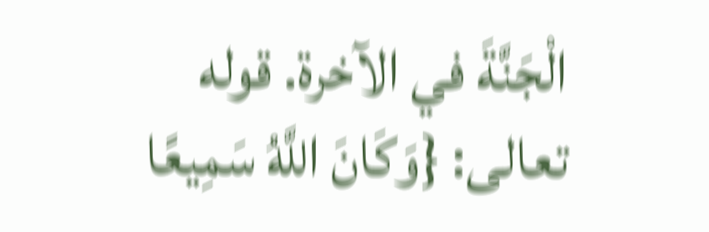الْجَنَّةَ في الآخرة. قوله تعالى: {وَكَانَ اللَّهُ سَمِيعًا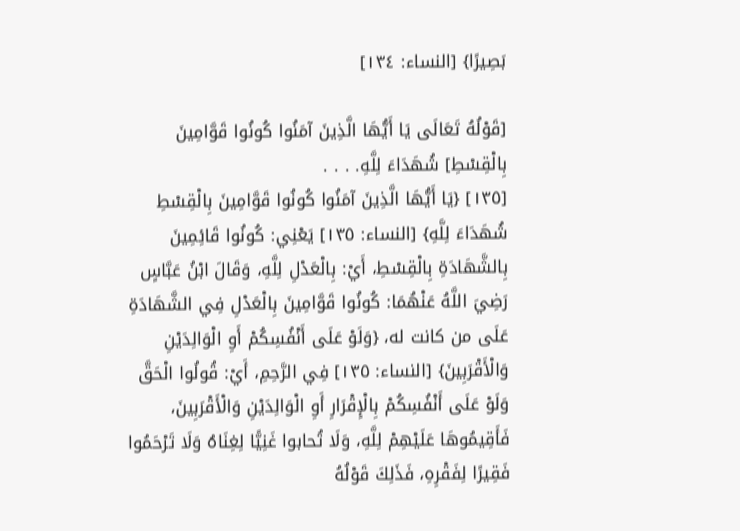بَصِيرًا} [النساء: ١٣٤]

[قَوْلُهُ تَعَالَى يَا أَيُّهَا الَّذِينَ آمَنُوا كُونُوا قَوَّامِينَ بِالْقِسْطِ] شُهَدَاءَ لِلَّهِ. . . .
[١٣٥] {يَا أَيُّهَا الَّذِينَ آمَنُوا كُونُوا قَوَّامِينَ بِالْقِسْطِ شُهَدَاءَ لِلَّهِ} [النساء: ١٣٥] يَعْنِي: كُونُوا قَائِمِينَ بِالشَّهَادَةِ بِالْقِسْطِ، أَيْ: بِالْعَدْلِ لِلَّهِ، وَقَالَ ابْنُ عَبَّاسٍ رَضِيَ اللَّهُ عَنْهُمَا: كُونُوا قَوَّامِينَ بِالْعَدْلِ فِي الشَّهَادَةِ عَلَى من كانت له، {وَلَوْ عَلَى أَنْفُسِكُمْ أَوِ الْوَالِدَيْنِ وَالْأَقْرَبِينَ} [النساء: ١٣٥] فِي الرَّحِمِ، أَيْ: قُولُوا الْحَقَّ وَلَوْ عَلَى أَنْفُسِكُمْ بِالْإِقْرَارِ أَوِ الْوَالِدَيْنِ وَالْأَقْرَبِينَ، فَأَقِيمُوهَا عَلَيْهِمْ لِلَّهِ، وَلَا تُحابوا غَنِيًّا لِغِنَاهُ وَلَا تَرْحَمُوا فَقِيرًا لِفَقْرِهِ، فَذَلِكَ قَوْلُهُ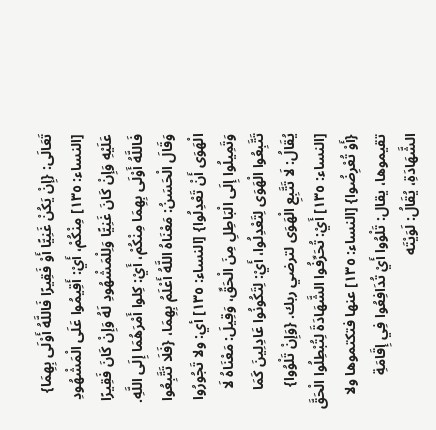تَعَالَى: {إِنْ يَكُنْ غَنِيًّا أَوْ فَقِيرًا فَاللَّهُ أَوْلَى بِهِمَا} [النساء: ١٣٥] مِنْكُمْ، أَيْ: أَقِيمُوا عَلَى الْمَشْهُودِ عَلَيْهِ وَإِنْ كَانَ غَنِيًّا وَلِلْمَشْهُودِ لَهُ وَإِنْ كَانَ فَقِيرًا فَاللَّهُ أَوْلَى بِهِمَا مِنْكُمْ، أَيْ: كِلوا أَمْرَهُمَا إِلَى اللَّهِ. وَقَالَ الْحَسَنُ: مَعْنَاهُ اللَّهُ أَعْلَمُ بِهِمَا، {فَلَا تَتَّبِعُوا الْهَوَى أَنْ تَعْدِلُوا} [النساء: ١٣٥] أي: ولا تَجُورُوا وَتَمِيلُوا إِلَى الْبَاطِلِ مِنَ الْحَقِّ، وَقِيلَ: مَعْنَاهُ لَا تَتَّبِعُوا الْهَوَى لِتَعْدِلُوا، أَيْ: لِتَكُونُوا عَادِلِينَ كَمَا يُقَالُ: لَا تَتَّبِعِ الْهَوَى لترضي ربك. {وَإِنْ تَلْوُوا} [النساء: ١٣٥] أَيْ: تُحَرِّفُوا الشَّهَادَةَ لِتُبْطِلُوا الْحَقَّ {أَوْ تُعْرِضُوا} [النساء: ١٣٥] عنها فتكتموها ولا تقيموها، يقال: تَلْوُوا أَيْ تُدَافِعُوا فِي إِقَامَةِ الشَّهَادَةِ، يُقَالُ: لَوَيْتَه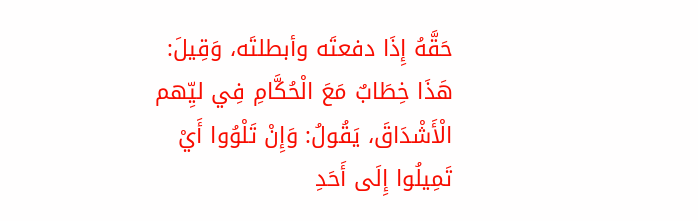حَقَّهُ إِذَا دفعتَه وأبطلتَه، وَقِيلَ: هَذَا خِطَابٌ مَعَ الْحُكَّامِ فِي ليِّهم الْأَشْدَاقَ، يَقُولُ: وَإِنْ تَلْوُوا أَيْ تَمِيلُوا إِلَى أَحَدِ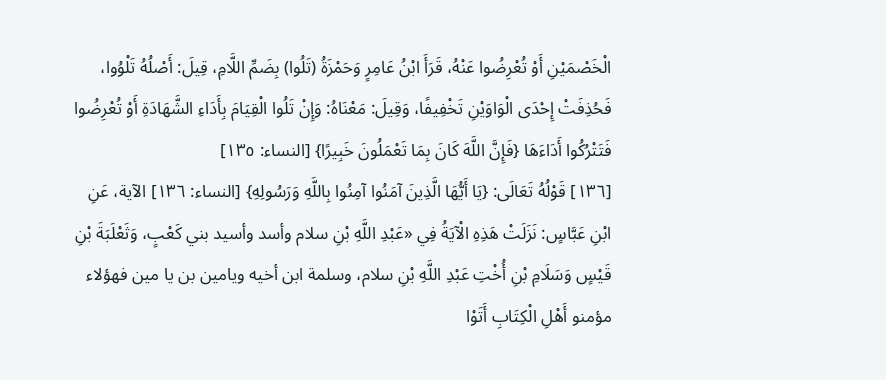الْخَصْمَيْنِ أَوْ تُعْرِضُوا عَنْهُ، قَرَأَ ابْنُ عَامِرٍ وَحَمْزَةُ (تَلُوا) بِضَمِّ اللَّامِ، قِيلَ: أَصْلُهُ تَلْوُوا، فَحُذِفَتْ إِحْدَى الْوَاوَيْنِ تَخْفِيفًا، وَقِيلَ: مَعْنَاهُ: وَإِنْ تَلُوا الْقِيَامَ بِأَدَاءِ الشَّهَادَةِ أَوْ تُعْرِضُوا فَتَتْرُكُوا أَدَاءَهَا {فَإِنَّ اللَّهَ كَانَ بِمَا تَعْمَلُونَ خَبِيرًا} [النساء: ١٣٥]
[١٣٦] قَوْلُهُ تَعَالَى: {يَا أَيُّهَا الَّذِينَ آمَنُوا آمِنُوا بِاللَّهِ وَرَسُولِهِ} [النساء: ١٣٦] الآية، عَنِ ابْنِ عَبَّاسٍ: نَزَلَتْ هَذِهِ الْآيَةُ فِي «عَبْدِ اللَّهِ بْنِ سلام وأسد وأسيد بني كَعْبٍ، وَثَعْلَبَةَ بْنِ قَيْسٍ وَسَلَامِ بْنِ أُخْتِ عَبْدِ اللَّهِ بْنِ سلام، وسلمة ابن أخيه ويامين بن يا مين فهؤلاء مؤمنو أَهْلِ الْكِتَابِ أَتَوْا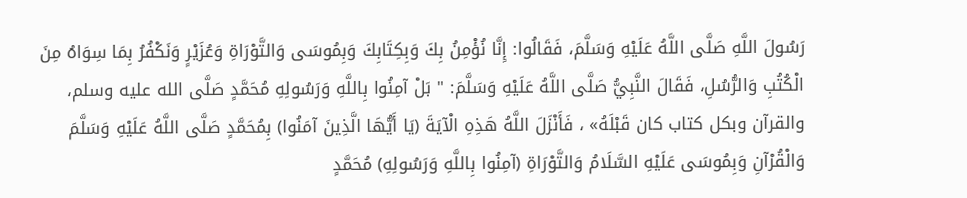رَسُولَ اللَّهِ صَلَّى اللَّهُ عَلَيْهِ وَسَلَّمَ، فَقَالُوا: إِنَّا نُؤْمِنُ بِكَ وَبِكِتَابِكَ وَبِمُوسَى وَالتَّوْرَاةِ وَعُزَيْرٍ وَنَكْفُرُ بِمَا سِوَاهُ مِنَ الْكُتُبِ وَالرُّسُلِ، فَقَالَ النَّبِيُّ صَلَّى اللَّهُ عَلَيْهِ وَسَلَّمَ: " بَلْ آمِنُوا بِاللَّهِ وَرَسُولِهِ مُحَمَّدٍ صَلَّى الله عليه وسلم، والقرآن وبكل كتاب كان قَبْلَهُ» ، فَأَنْزَلَ اللَّهُ هَذِهِ الْآيَةَ (يَا أَيُّهَا الَّذِينَ آمَنُوا) بِمُحَمَّدٍ صَلَّى اللَّهُ عَلَيْهِ وَسَلَّمَ وَالْقُرْآنِ وَبِمُوسَى عَلَيْهِ السَّلَامُ وَالتَّوْرَاةِ (آمِنُوا بِاللَّهِ وَرَسُولِهِ) مُحَمَّدٍ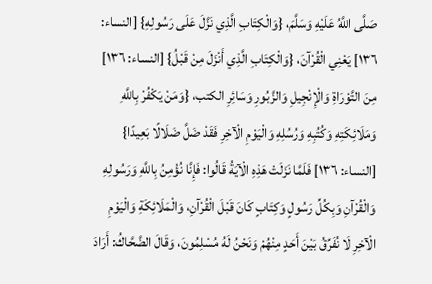صَلَّى اللَّهُ عَلَيْهِ وَسَلَّمَ، {وَالْكِتَابِ الَّذِي نَزَّلَ عَلَى رَسُولِهِ} [النساء: ١٣٦] يَعْنِي الْقُرْآنَ، {وَالْكِتَابِ الَّذِي أَنْزَلَ مِنْ قَبْلُ} [النساء: ١٣٦] مِنَ التَّوْرَاةِ وَالْإِنْجِيلِ وَالزَّبُورِ وَسَائِرِ الكتب، {وَمَنْ يَكْفُرْ بِاللَّهِ وَمَلَائِكَتِهِ وَكُتُبِهِ وَرُسُلِهِ وَالْيَوْمِ الْآخِرِ فَقَدْ ضَلَّ ضَلَالًا بَعِيدًا} [النساء: ١٣٦] فَلَمَّا نَزَلَتْ هَذِهِ الْآيَةُ قَالُوا: فَإِنَّا نُؤْمِنُ بِاللَّهِ وَرَسُولِهِ وَالْقُرْآنِ وَبِكُلِّ رَسُولٍ وَكِتَابٍ كَانَ قَبْلَ الْقُرْآنِ، وَالْمَلَائِكَةِ وَالْيَوْمِ الْآخِرِ لَا نُفَرِّقُ بَيْنَ أَحَدٍ مِنْهُمْ وَنَحْنُ لَهُ مُسْلِمُونَ، وَقَالَ الضَّحَّاكُ: أَرَادَ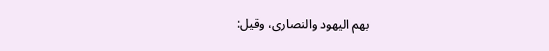بهم اليهود والنصارى، وقيل: